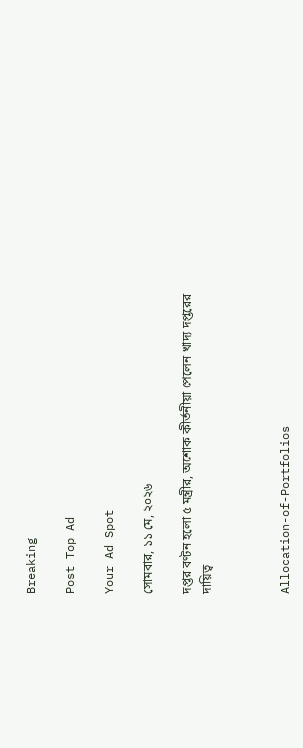Breaking

Post Top Ad

Your Ad Spot

সোমবার, ১১ মে, ২০২৬

দপ্তর বণ্টন হলো ৫ মন্ত্রীর, অশোক কীর্তনীয়া পেলেন খাদ্য দপ্তরের দায়িত্ব



Allocation-of-Portfolios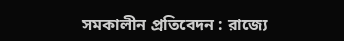সমকালীন প্রতিবেদন : রাজ্যে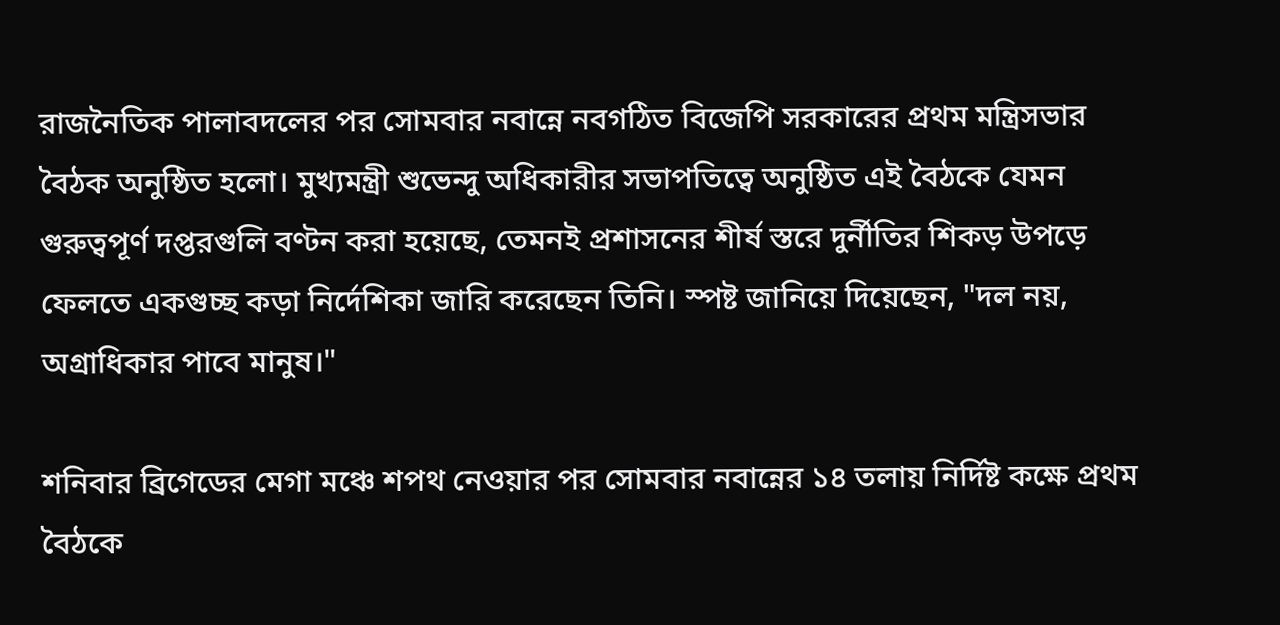রাজনৈতিক পালাবদলের পর সোমবার নবান্নে নবগঠিত বিজেপি সরকারের প্রথম মন্ত্রিসভার বৈঠক অনুষ্ঠিত হলো। মুখ্যমন্ত্রী শুভেন্দু অধিকারীর সভাপতিত্বে অনুষ্ঠিত এই বৈঠকে যেমন গুরুত্বপূর্ণ দপ্তরগুলি বণ্টন করা হয়েছে, তেমনই প্রশাসনের শীর্ষ স্তরে দুর্নীতির শিকড় উপড়ে ফেলতে একগুচ্ছ কড়া নির্দেশিকা জারি করেছেন তিনি। স্পষ্ট জানিয়ে দিয়েছেন, "দল নয়, অগ্রাধিকার পাবে মানুষ।"

শনিবার ব্রিগেডের মেগা মঞ্চে শপথ নেওয়ার পর সোমবার নবান্নের ১৪ তলায় নির্দিষ্ট কক্ষে প্রথম বৈঠকে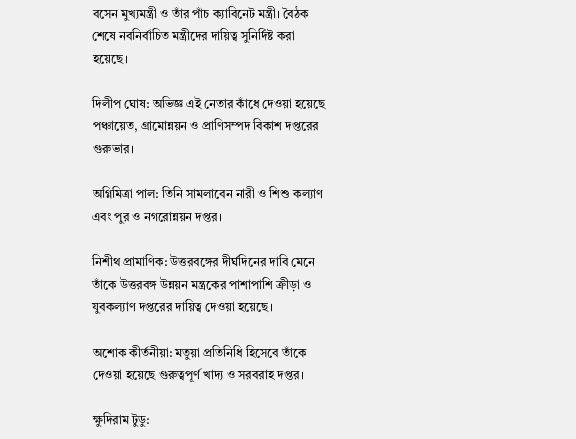বসেন মুখ্যমন্ত্রী ও তাঁর পাঁচ ক্যাবিনেট মন্ত্রী। বৈঠক শেষে নবনির্বাচিত মন্ত্রীদের দায়িত্ব সুনির্দিষ্ট করা হয়েছে।

দিলীপ ঘোষ: অভিজ্ঞ এই নেতার কাঁধে দেওয়া হয়েছে পঞ্চায়েত, গ্রামোন্নয়ন ও প্রাণিসম্পদ বিকাশ দপ্তরের গুরুভার।

অগ্নিমিত্রা পাল: তিনি সামলাবেন নারী ও শিশু কল্যাণ এবং পুর ও নগরোন্নয়ন দপ্তর।

নিশীথ প্রামাণিক: উত্তরবঙ্গের দীর্ঘদিনের দাবি মেনে তাঁকে উত্তরবঙ্গ উন্নয়ন মন্ত্রকের পাশাপাশি ক্রীড়া ও যুবকল্যাণ দপ্তরের দায়িত্ব দেওয়া হয়েছে।

অশোক কীর্তনীয়া: মতুয়া প্রতিনিধি হিসেবে তাঁকে দেওয়া হয়েছে গুরুত্বপূর্ণ খাদ্য ও সরবরাহ দপ্তর।

ক্ষুদিরাম টুডু: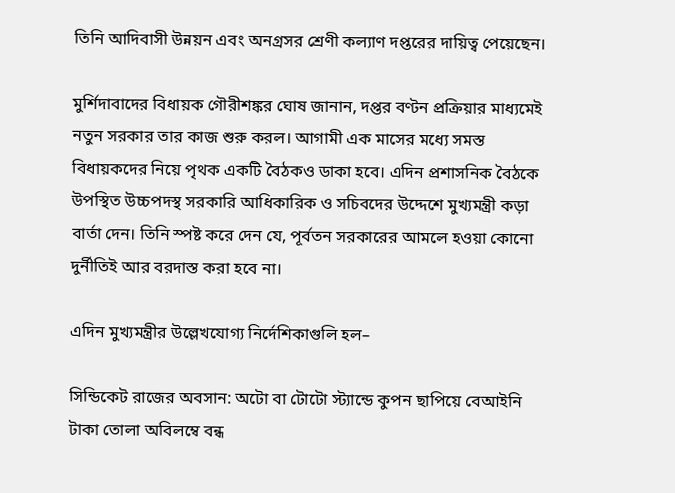তিনি আদিবাসী উন্নয়ন এবং অনগ্রসর শ্রেণী কল্যাণ দপ্তরের দায়িত্ব পেয়েছেন।

মুর্শিদাবাদের বিধায়ক গৌরীশঙ্কর ঘোষ জানান, দপ্তর বণ্টন প্রক্রিয়ার মাধ্যমেই নতুন সরকার তার কাজ শুরু করল। আগামী এক মাসের মধ্যে সমস্ত বিধায়কদের নিয়ে পৃথক একটি বৈঠকও ডাকা হবে। এদিন প্রশাসনিক বৈঠকে উপস্থিত উচ্চপদস্থ সরকারি আধিকারিক ও সচিবদের উদ্দেশে মুখ্যমন্ত্রী কড়া বার্তা দেন। তিনি স্পষ্ট করে দেন যে, পূর্বতন সরকারের আমলে হওয়া কোনো দুর্নীতিই আর বরদাস্ত করা হবে না।

এদিন মুখ্যমন্ত্রীর উল্লেখযোগ্য নির্দেশিকাগুলি হল–

সিন্ডিকেট রাজের অবসান: অটো বা টোটো স্ট্যান্ডে কুপন ছাপিয়ে বেআইনি টাকা তোলা অবিলম্বে বন্ধ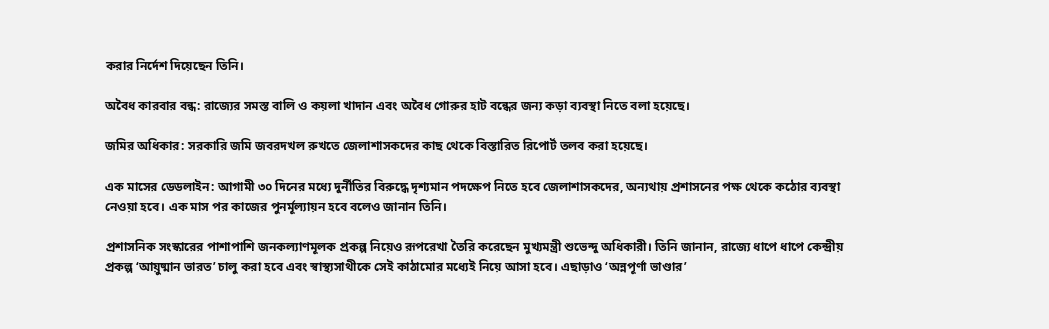করার নির্দেশ দিয়েছেন তিনি।

অবৈধ কারবার বন্ধ: রাজ্যের সমস্ত বালি ও কয়লা খাদান এবং অবৈধ গোরুর হাট বন্ধের জন্য কড়া ব্যবস্থা নিতে বলা হয়েছে।

জমির অধিকার: সরকারি জমি জবরদখল রুখতে জেলাশাসকদের কাছ থেকে বিস্তারিত রিপোর্ট তলব করা হয়েছে।

এক মাসের ডেডলাইন: আগামী ৩০ দিনের মধ্যে দুর্নীতির বিরুদ্ধে দৃশ্যমান পদক্ষেপ নিতে হবে জেলাশাসকদের, অন্যথায় প্রশাসনের পক্ষ থেকে কঠোর ব্যবস্থা নেওয়া হবে। এক মাস পর কাজের পুনর্মূল্যায়ন হবে বলেও জানান তিনি।

প্রশাসনিক সংস্কারের পাশাপাশি জনকল্যাণমূলক প্রকল্প নিয়েও রূপরেখা তৈরি করেছেন মুখ্যমন্ত্রী শুভেন্দু অধিকারী। তিনি জানান, রাজ্যে ধাপে ধাপে কেন্দ্রীয় প্রকল্প ‘আয়ুষ্মান ভারত’ চালু করা হবে এবং স্বাস্থ্যসাথীকে সেই কাঠামোর মধ্যেই নিয়ে আসা হবে। এছাড়াও ‘অন্নপূর্ণা ভাণ্ডার’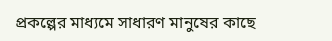প্রকল্পের মাধ্যমে সাধারণ মানুষের কাছে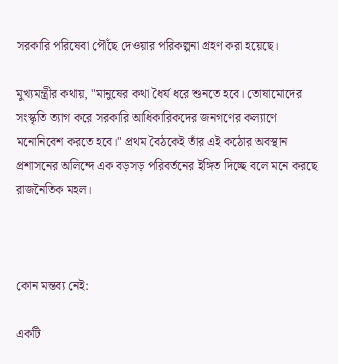সরকারি পরিষেবা পৌঁছে দেওয়ার পরিকল্পনা গ্রহণ করা হয়েছে।

মুখ্যমন্ত্রীর কথায়, "মানুষের কথা ধৈর্য ধরে শুনতে হবে। তোষামোদের সংস্কৃতি ত্যাগ করে সরকারি আধিকারিকদের জনগণের কল্যাণে মনোনিবেশ করতে হবে।" প্রথম বৈঠকেই তাঁর এই কঠোর অবস্থান প্রশাসনের অলিন্দে এক বড়সড় পরিবর্তনের ইঙ্গিত দিচ্ছে বলে মনে করছে রাজনৈতিক মহল।‌‌



কোন মন্তব্য নেই:

একটি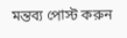মন্তব্য পোস্ট করুন